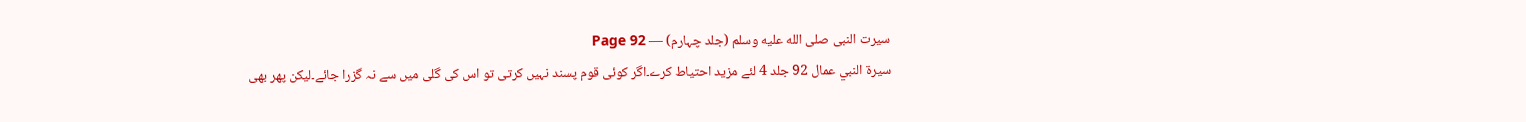سیرت النبی صلى الله عليه وسلم (جلد چہارم) — Page 92
سيرة النبي عمال 92 جلد 4 لئے مزید احتیاط کرے۔اگر کوئی قوم پسند نہیں کرتی تو اس کی گلی میں سے نہ گزرا جائے۔لیکن پھر بھی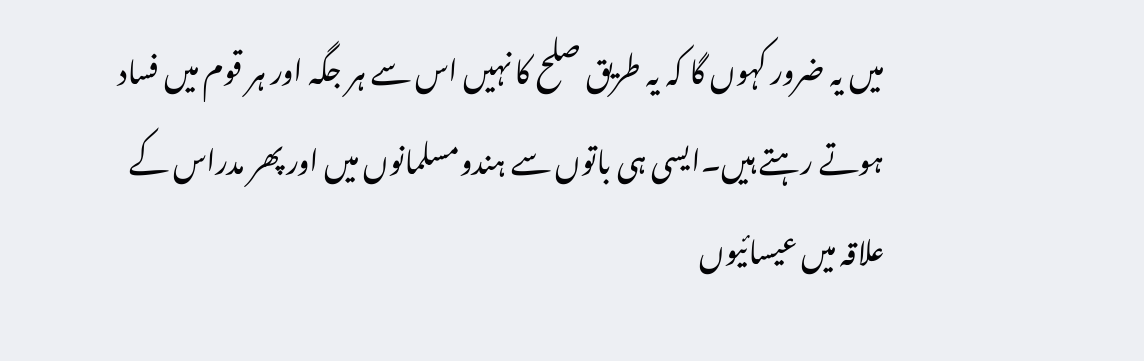میں یہ ضرور کہوں گا کہ یہ طریق صلح کا نہیں اس سے ہر جگہ اور ہر قوم میں فساد ہوتے رہتے ہیں۔ایسی ہی باتوں سے ہندومسلمانوں میں اور پھر مدراس کے علاقہ میں عیسائیوں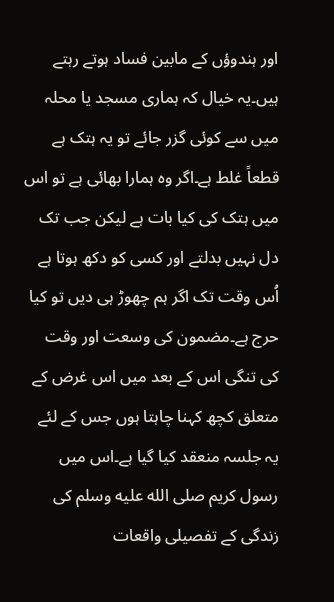اور ہندوؤں کے مابین فساد ہوتے رہتے ہیں۔یہ خیال کہ ہماری مسجد یا محلہ میں سے کوئی گزر جائے تو یہ ہتک ہے قطعاً غلط ہے۔اگر وہ ہمارا بھائی ہے تو اس میں ہتک کی کیا بات ہے لیکن جب تک دل نہیں بدلتے اور کسی کو دکھ ہوتا ہے اُس وقت تک اگر ہم چھوڑ ہی دیں تو کیا حرج ہے۔مضمون کی وسعت اور وقت کی تنگی اس کے بعد میں اس غرض کے متعلق کچھ کہنا چاہتا ہوں جس کے لئے یہ جلسہ منعقد کیا گیا ہے۔اس میں رسول کریم صلى الله عليه وسلم کی زندگی کے تفصیلی واقعات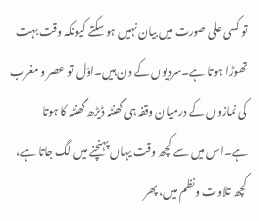تو کسی علی صورت میں بیان نہیں ہو سکتے کیونکہ وقت بہت تھوڑا ہوتا ہے۔سردیوں کے دن ہیں۔اوّل تو عصر و مغرب کی نمازوں کے درمیان وقفہ ہی گھنٹہ ڈیڑھ گھنٹہ کا ہوتا ہے۔اس میں سے کچھ وقت یہاں پہنچنے میں لگ جاتا ہے، کچھ تلاوت ونظم میں، پھر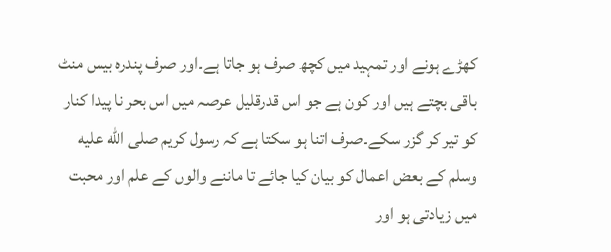کھڑے ہونے اور تمہید میں کچھ صرف ہو جاتا ہے۔اور صرف پندرہ بیس منٹ باقی بچتے ہیں اور کون ہے جو اس قدرقلیل عرصہ میں اس بحر نا پیدا کنار کو تیر کر گزر سکے۔صرف اتنا ہو سکتا ہے کہ رسول کریم صلى الله عليه وسلم کے بعض اعمال کو بیان کیا جائے تا ماننے والوں کے علم اور محبت میں زیادتی ہو اور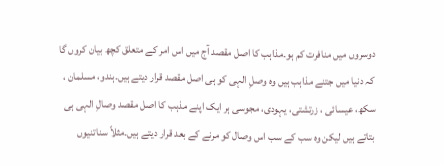دوسروں میں منافرت کم ہو۔مذاہب کا اصل مقصد آج میں اس امر کے متعلق کچھ بیان کروں گا کہ دنیا میں جتنے مذاہب ہیں وہ وصلِ الہی کو ہی اصل مقصد قرار دیتے ہیں۔ہندو، مسلمان ، سکھ، عیسائی ، زرتشتی، یہودی، مجوسی ہر ایک اپنے مذہب کا اصل مقصد وصالِ الہی ہی بتاتے ہیں لیکن وہ سب کے سب اس وصال کو مرنے کے بعد قرار دیتے ہیں۔مثلاً سناتنیوں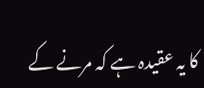کا یہ عقیدہ ہے کہ مرنے کے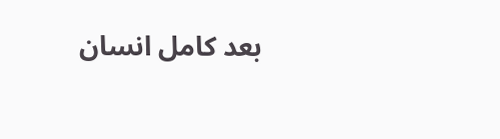بعد کامل انسان